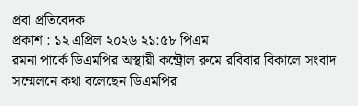প্রবা প্রতিবেদক
প্রকাশ : ১২ এপ্রিল ২০২৬ ২১:৫৮ পিএম
রমনা পার্কে ডিএমপির অস্থায়ী কন্ট্রোল রুমে রবিবার বিকালে সংবাদ সম্মেলনে কথা বলেছেন ডিএমপির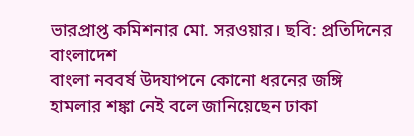ভারপ্রাপ্ত কমিশনার মো. সরওয়ার। ছবি: প্রতিদিনের বাংলাদেশ
বাংলা নববর্ষ উদযাপনে কোনো ধরনের জঙ্গি হামলার শঙ্কা নেই বলে জানিয়েছেন ঢাকা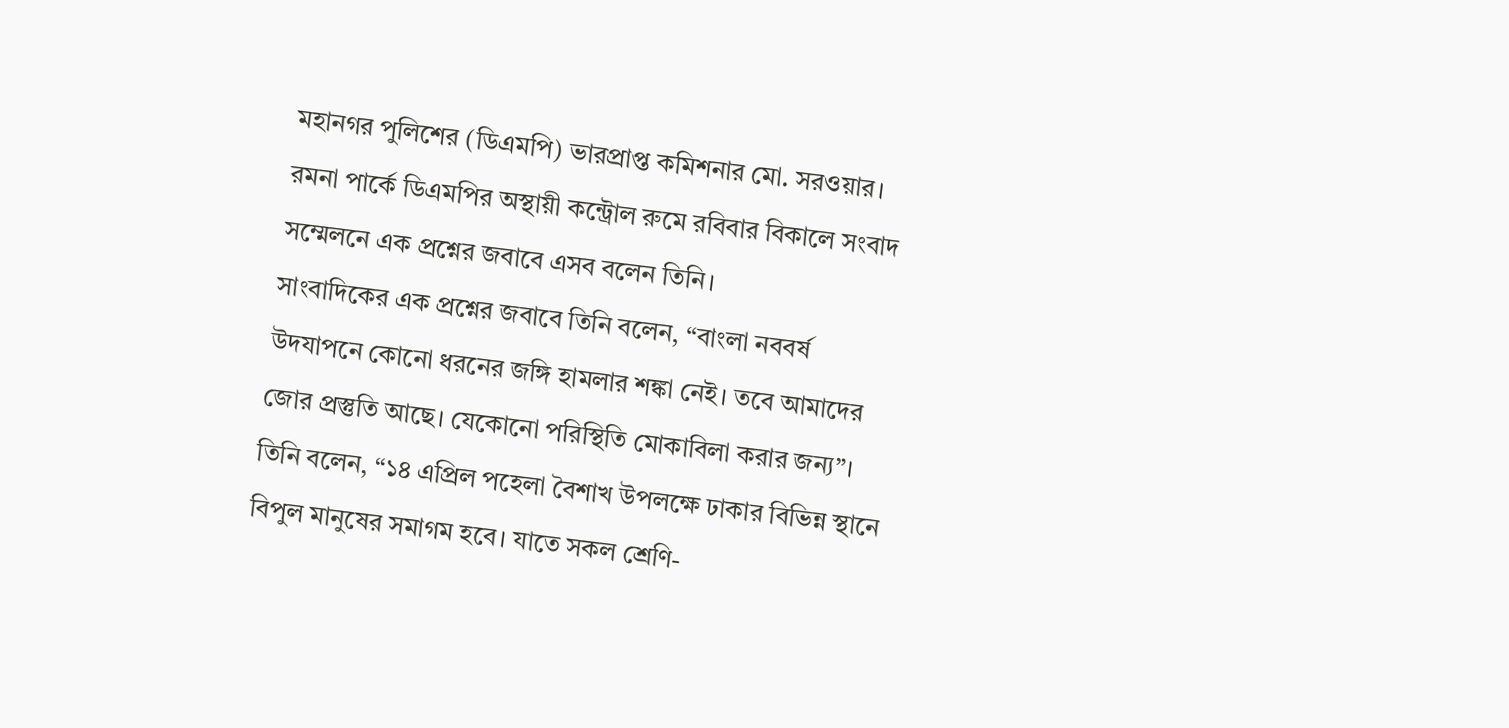মহানগর পুলিশের (ডিএমপি) ভারপ্রাপ্ত কমিশনার মো. সরওয়ার।
রমনা পার্কে ডিএমপির অস্থায়ী কন্ট্রোল রুমে রবিবার বিকালে সংবাদ সম্মেলনে এক প্রশ্নের জবাবে এসব বলেন তিনি।
সাংবাদিকের এক প্রশ্নের জবাবে তিনি বলেন, “বাংলা নববর্ষ উদযাপনে কোনো ধরনের জঙ্গি হামলার শঙ্কা নেই। তবে আমাদের জোর প্রস্তুতি আছে। যেকোনো পরিস্থিতি মোকাবিলা করার জন্য”।
তিনি বলেন, “১৪ এপ্রিল পহেলা বৈশাখ উপলক্ষে ঢাকার বিভিন্ন স্থানে বিপুল মানুষের সমাগম হবে। যাতে সকল শ্রেণি-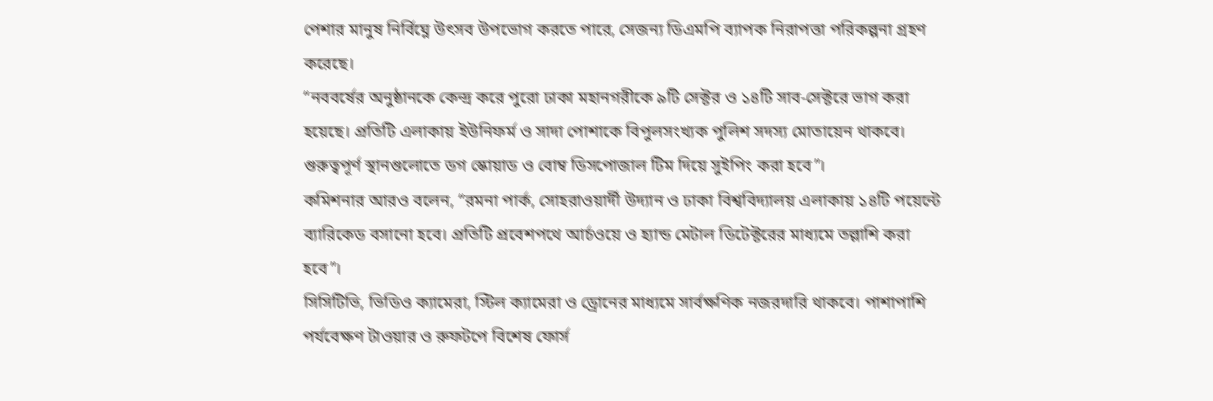পেশার মানুষ নির্বিঘ্নে উৎসব উপভোগ করতে পারে, সেজন্য ডিএমপি ব্যাপক নিরাপত্তা পরিকল্পনা গ্রহণ করেছে।
“নববর্ষের অনুষ্ঠানকে কেন্দ্র করে পুরো ঢাকা মহানগরীকে ৯টি সেক্টর ও ১৪টি সাব-সেক্টরে ভাগ করা হয়েছে। প্রতিটি এলাকায় ইউনিফর্ম ও সাদা পোশাকে বিপুলসংখ্যক পুলিশ সদস্য মোতায়েন থাকবে। গুরুত্বপূর্ণ স্থানগুলোতে ডগ স্কোয়াড ও বোম্ব ডিসপোজাল টিম দিয়ে সুইপিং করা হবে”।
কমিশনার আরও বলেন, “রমনা পার্ক, সোহরাওয়ার্দী উদ্যান ও ঢাকা বিশ্ববিদ্যালয় এলাকায় ১৪টি পয়েন্টে ব্যারিকেড বসানো হবে। প্রতিটি প্রবেশপথে আর্চওয়ে ও হ্যান্ড মেটাল ডিটেক্টরের মাধ্যমে তল্লাশি করা হবে”।
সিসিটিভি, ভিডিও ক্যামেরা, স্টিল ক্যামেরা ও ড্রোনের মাধ্যমে সার্বক্ষণিক নজরদারি থাকবে। পাশাপাশি পর্যবেক্ষণ টাওয়ার ও রুফটপে বিশেষ ফোর্স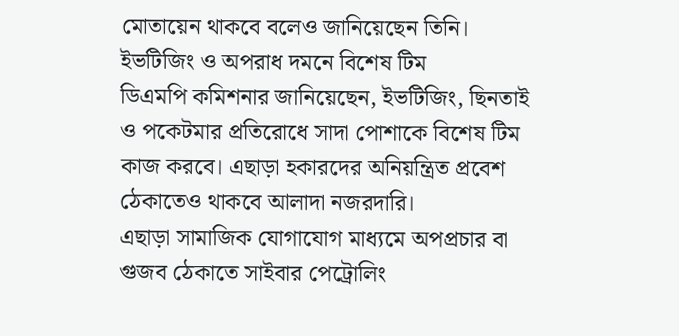মোতায়েন থাকবে বলেও জানিয়েছেন তিনি।
ইভটিজিং ও অপরাধ দমনে বিশেষ টিম
ডিএমপি কমিশনার জানিয়েছেন, ইভটিজিং, ছিনতাই ও পকেটমার প্রতিরোধে সাদা পোশাকে বিশেষ টিম কাজ করবে। এছাড়া হকারদের অনিয়ন্ত্রিত প্রবেশ ঠেকাতেও থাকবে আলাদা নজরদারি।
এছাড়া সামাজিক যোগাযোগ মাধ্যমে অপপ্রচার বা গুজব ঠেকাতে সাইবার পেট্রোলিং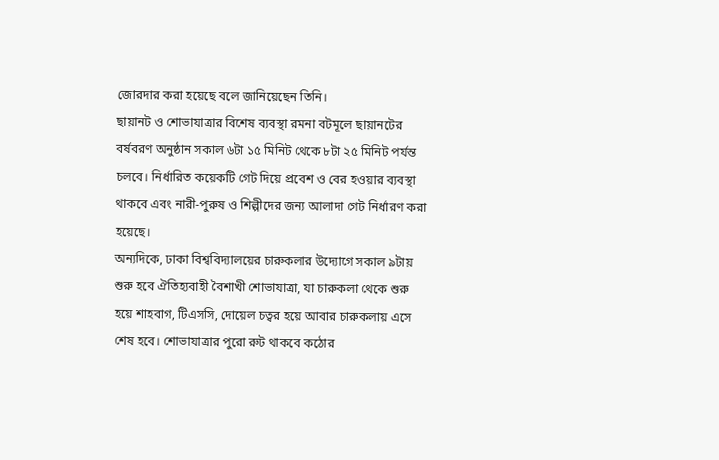জোরদার করা হয়েছে বলে জানিয়েছেন তিনি।
ছায়ানট ও শোভাযাত্রার বিশেষ ব্যবস্থা রমনা বটমূলে ছায়ানটের বর্ষবরণ অনুষ্ঠান সকাল ৬টা ১৫ মিনিট থেকে ৮টা ২৫ মিনিট পর্যন্ত চলবে। নির্ধারিত কয়েকটি গেট দিয়ে প্রবেশ ও বের হওয়ার ব্যবস্থা থাকবে এবং নারী-পুরুষ ও শিল্পীদের জন্য আলাদা গেট নির্ধারণ করা হয়েছে।
অন্যদিকে, ঢাকা বিশ্ববিদ্যালয়ের চারুকলার উদ্যোগে সকাল ৯টায় শুরু হবে ঐতিহ্যবাহী বৈশাখী শোভাযাত্রা, যা চারুকলা থেকে শুরু হয়ে শাহবাগ, টিএসসি, দোয়েল চত্বর হয়ে আবার চারুকলায় এসে শেষ হবে। শোভাযাত্রার পুরো রুট থাকবে কঠোর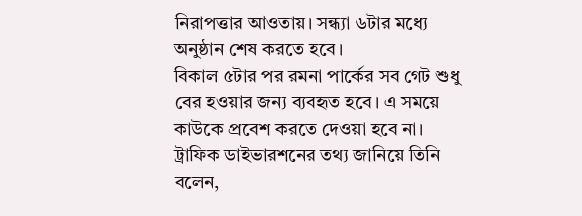নিরাপত্তার আওতায়। সন্ধ্যা ৬টার মধ্যে অনুষ্ঠান শেষ করতে হবে।
বিকাল ৫টার পর রমনা পার্কের সব গেট শুধু বের হওয়ার জন্য ব্যবহৃত হবে। এ সময়ে কাউকে প্রবেশ করতে দেওয়া হবে না।
ট্রাফিক ডাইভারশনের তথ্য জানিয়ে তিনি বলেন,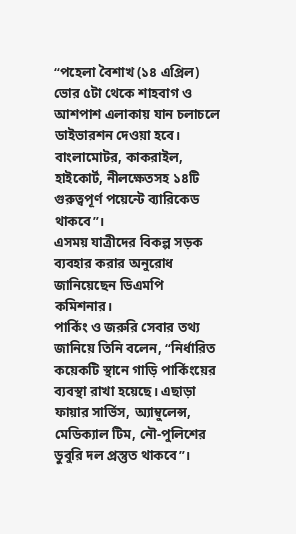“পহেলা বৈশাখ (১৪ এপ্রিল) ভোর ৫টা থেকে শাহবাগ ও আশপাশ এলাকায় যান চলাচলে ডাইভারশন দেওয়া হবে। বাংলামোটর, কাকরাইল, হাইকোর্ট, নীলক্ষেতসহ ১৪টি গুরুত্বপূর্ণ পয়েন্টে ব্যারিকেড থাকবে”।
এসময় যাত্রীদের বিকল্প সড়ক ব্যবহার করার অনুরোধ জানিয়েছেন ডিএমপি কমিশনার।
পার্কিং ও জরুরি সেবার তথ্য জানিয়ে তিনি বলেন, “নির্ধারিত কয়েকটি স্থানে গাড়ি পার্কিংয়ের ব্যবস্থা রাখা হয়েছে। এছাড়া ফায়ার সার্ভিস, অ্যাম্বুলেন্স, মেডিক্যাল টিম, নৌ-পুলিশের ডুবুরি দল প্রস্তুত থাকবে”।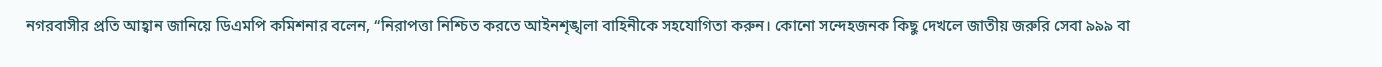নগরবাসীর প্রতি আহ্বান জানিয়ে ডিএমপি কমিশনার বলেন, “নিরাপত্তা নিশ্চিত করতে আইনশৃঙ্খলা বাহিনীকে সহযোগিতা করুন। কোনো সন্দেহজনক কিছু দেখলে জাতীয় জরুরি সেবা ৯৯৯ বা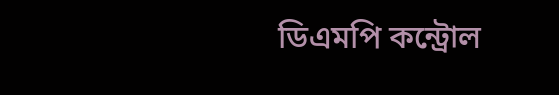ডিএমপি কন্ট্রোল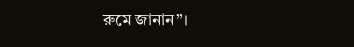রুমে জানান”।